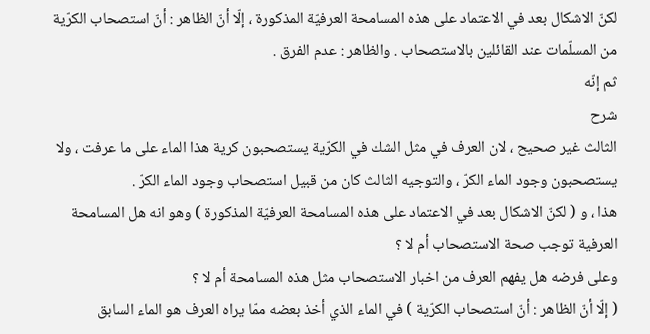لكنّ الاشكال بعد في الاعتماد على هذه المسامحة العرفيّة المذكورة ، إلّا أنّ الظاهر : أنّ استصحاب الكرّية من المسلّمات عند القائلين بالاستصحاب . والظاهر : عدم الفرق .
ثم إنّه
شرح
الثالث غير صحيح ، لان العرف في مثل الشك في الكرّية يستصحبون كرية هذا الماء على ما عرفت ، ولا يستصحبون وجود الماء الكرّ ، والتوجيه الثالث كان من قبيل استصحاب وجود الماء الكرّ .
هذا ، و ( لكنّ الاشكال بعد في الاعتماد على هذه المسامحة العرفيّة المذكورة ) وهو انه هل المسامحة العرفية توجب صحة الاستصحاب أم لا ؟
وعلى فرضه هل يفهم العرف من اخبار الاستصحاب مثل هذه المسامحة أم لا ؟
( إلّا أنّ الظاهر : أنّ استصحاب الكرّية ) في الماء الذي أخذ بعضه ممّا يراه العرف هو الماء السابق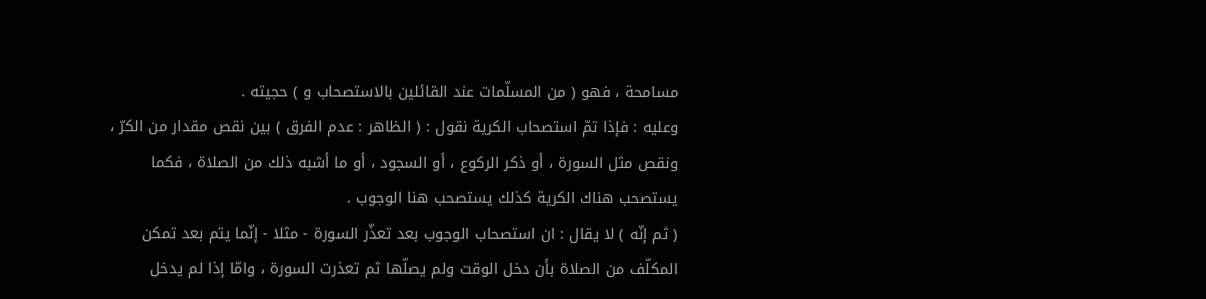مسامحة ، فهو ( من المسلّمات عند القائلين بالاستصحاب و ) حجيته .
وعليه : فإذا تمّ استصحاب الكرية نقول : ( الظاهر : عدم الفرق ) بين نقص مقدار من الكرّ ، ونقص مثل السورة ، أو ذكر الركوع ، أو السجود ، أو ما أشبه ذلك من الصلاة ، فكما يستصحب هناك الكرية كذلك يستصحب هنا الوجوب .
( ثم إنّه ) لا يقال : ان استصحاب الوجوب بعد تعذّر السورة - مثلا - إنّما يتم بعد تمكن المكلّف من الصلاة بأن دخل الوقت ولم يصلّها ثم تعذرت السورة ، وامّا إذا لم يدخل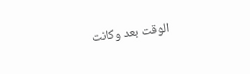الوقت بعد وكانت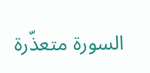السورة متعذّرة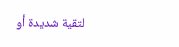لتقية شديدة أو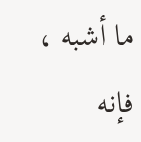ما أشبه ، فإنه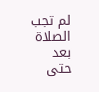لم تجب الصلاة بعد حتى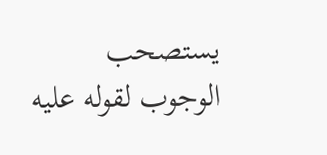يستصحب الوجوب لقوله عليه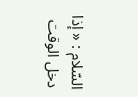السّلام : « إذا دخل الوقت